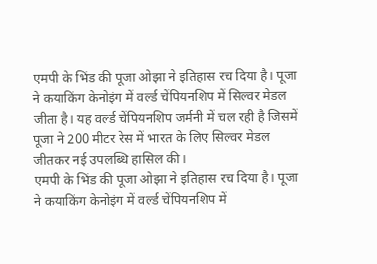एमपी के भिंड की पूजा ओझा ने इतिहास रच दिया है। पूजा ने कयाकिंग केनोइंग में वर्ल्ड चेंपियनशिप में सिल्वर मेडल जीता है। यह वर्ल्ड चेंपियनशिप जर्मनी में चल रही है जिसमें पूजा ने 200 मीटर रेस में भारत के लिए सिल्वर मेडल जीतकर नई उपलब्धि हासिल की।
एमपी के भिंड की पूजा ओझा ने इतिहास रच दिया है। पूजा ने कयाकिंग केनोइंग में वर्ल्ड चेंपियनशिप में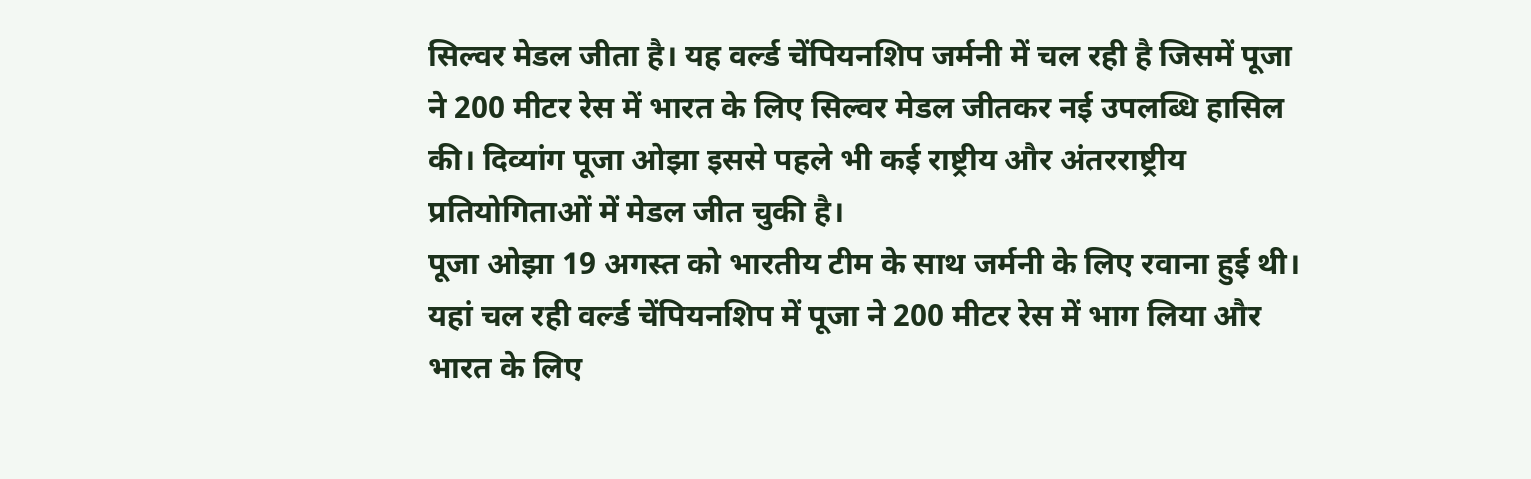सिल्वर मेडल जीता है। यह वर्ल्ड चेंपियनशिप जर्मनी में चल रही है जिसमें पूजा ने 200 मीटर रेस में भारत के लिए सिल्वर मेडल जीतकर नई उपलब्धि हासिल की। दिव्यांग पूजा ओझा इससे पहले भी कई राष्ट्रीय और अंतरराष्ट्रीय प्रतियोगिताओं में मेडल जीत चुकी है।
पूजा ओझा 19 अगस्त को भारतीय टीम के साथ जर्मनी के लिए रवाना हुई थी। यहां चल रही वर्ल्ड चेंपियनशिप में पूजा ने 200 मीटर रेस में भाग लिया और भारत के लिए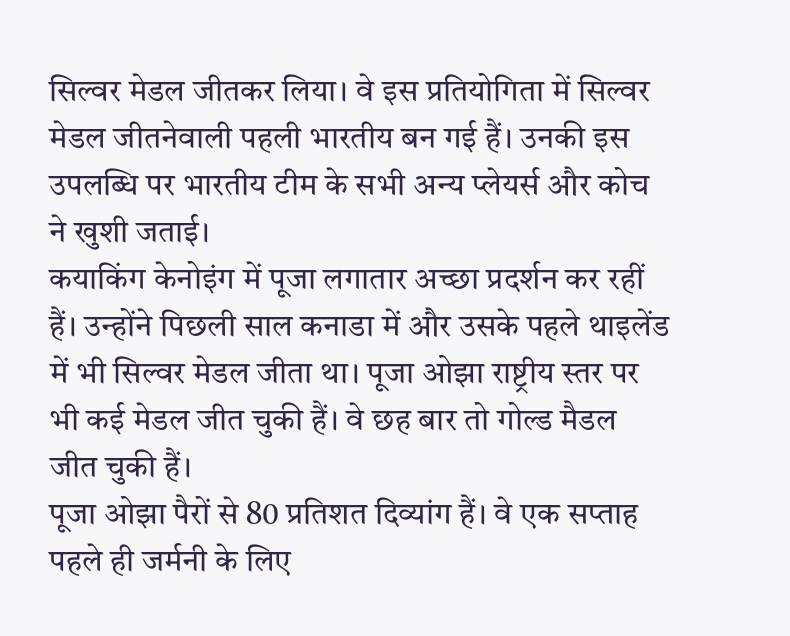सिल्वर मेडल जीतकर लिया। वे इस प्रतियोगिता में सिल्वर मेडल जीतनेवाली पहली भारतीय बन गई हैं। उनकी इस उपलब्धि पर भारतीय टीम के सभी अन्य प्लेयर्स और कोच ने खुशी जताई।
कयाकिंग केनोइंग में पूजा लगातार अच्छा प्रदर्शन कर रहीं हैं। उन्होंने पिछली साल कनाडा में और उसके पहले थाइलेंड में भी सिल्वर मेडल जीता था। पूजा ओझा राष्ट्रीय स्तर पर भी कई मेडल जीत चुकी हैं। वे छह बार तो गोल्ड मैडल जीत चुकी हैं।
पूजा ओझा पैरों से 80 प्रतिशत दिव्यांग हैं। वे एक सप्ताह पहले ही जर्मनी के लिए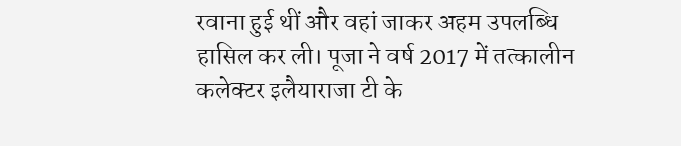रवाना हुई थीं और वहां जाकर अहम उपलब्धि हासिल कर ली। पूजा ने वर्ष 2017 में तत्कालीन कलेक्टर इलैयाराजा टी के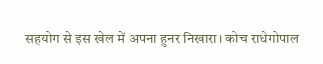सहयोग से इस खेल में अपना हुनर निखारा। कोच राधेगोपाल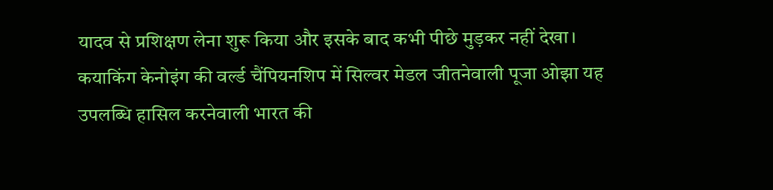यादव से प्रशिक्षण लेना शुरू किया और इसके बाद कभी पीछे मुड़कर नहीं देखा। कयाकिंग केनोइंग की वर्ल्ड चैंपियनशिप में सिल्वर मेडल जीतनेवाली पूजा ओझा यह उपलब्धि हासिल करनेवाली भारत की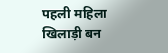पहली महिला खिलाड़ी बन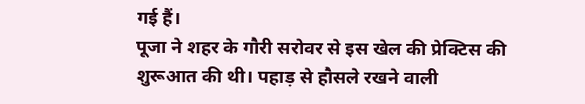गई हैं।
पूजा ने शहर के गौरी सरोवर से इस खेल की प्रेक्टिस की शुरूआत की थी। पहाड़ से हौसले रखने वाली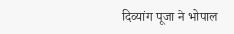दिव्यांग पूजा ने भोपाल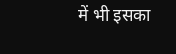में भी इसका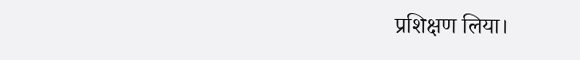प्रशिक्षण लिया।